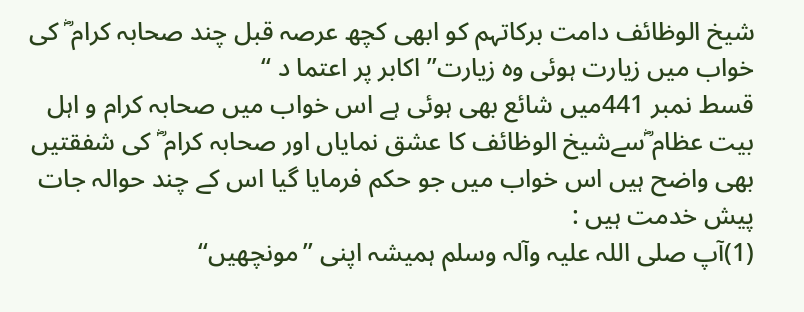شیخ الوظائف دامت برکاتہم کو ابھی کچھ عرصہ قبل چند صحابہ کرام ؓ کی خواب میں زیارت ہوئی وہ زیارت’’ اکابر پر اعتما د ‘‘
قسط نمبر 441میں شائع بھی ہوئی ہے اس خواب میں صحابہ کرام و اہل بیت عظام ؓسےشیخ الوظائف کا عشق نمایاں اور صحابہ کرام ؓ کی شفقتیں بھی واضح ہیں اس خواب میں جو حکم فرمایا گیا اس کے چند حوالہ جات پیش خدمت ہیں :
(1)آپ صلی اللہ علیہ وآلہ وسلم ہمیشہ اپنی ’’مونچھیں‘‘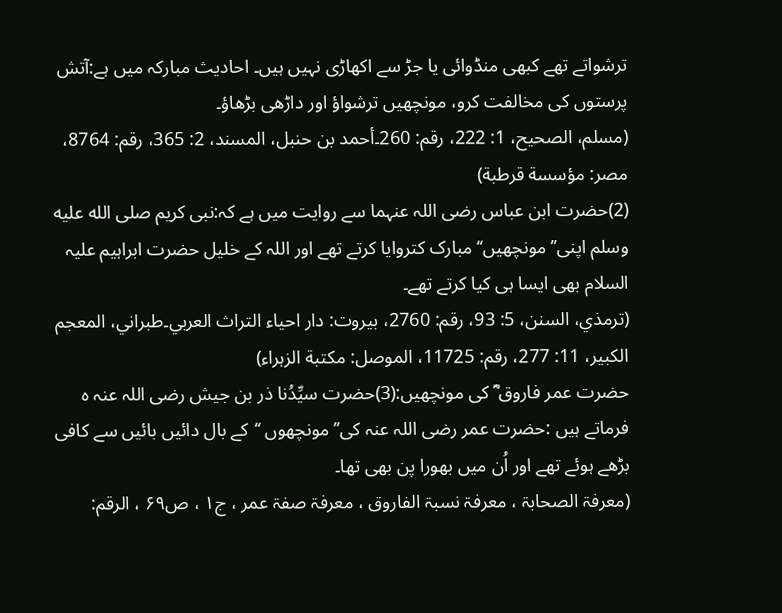ترشواتے تھے کبھی منڈوائی یا جڑ سے اکھاڑی نہیں ہیں۔ احادیث مبارکہ میں ہے:آتش پرستوں کی مخالفت کرو، مونچھیں ترشواؤ اور داڑھی بڑھاؤ۔
(مسلم، الصحیح، 1: 222، رقم: 260۔أحمد بن حنبل، المسند، 2: 365، رقم: 8764، مصر: مؤسسة قرطبة)
(2)حضرت ابن عباس رضی اللہ عنہما سے روایت میں ہے کہ:نبی کریم صلى الله عليه وسلم اپنی’’ مونچھیں‘‘ مبارک کتروایا کرتے تھے اور اللہ کے خلیل حضرت ابراہیم علیہ السلام بھی ایسا ہی کیا کرتے تھے۔
(ترمذي، السنن، 5: 93، رقم: 2760، بیروت: دار احیاء التراث العربي۔طبراني، المعجم الکبیر، 11: 277، رقم: 11725، الموصل: مکتبة الزہراء)
حضرت عمر فاروق ؓ کی مونچھیں:(3)حضرت سیِّدُنا ذر بن جیش رضی اللہ عنہ ہ فرماتے ہیں :حضرت عمر رضی اللہ عنہ کی’’ مونچھوں ‘‘کے بال دائیں بائیں سے کافی بڑھے ہوئے تھے اور اُن میں بھورا پن بھی تھا۔
(معرفۃ الصحابۃ ، معرفۃ نسبۃ الفاروق ، معرفۃ صفۃ عمر ، ج۱ ، ص۶۹ ، الرقم: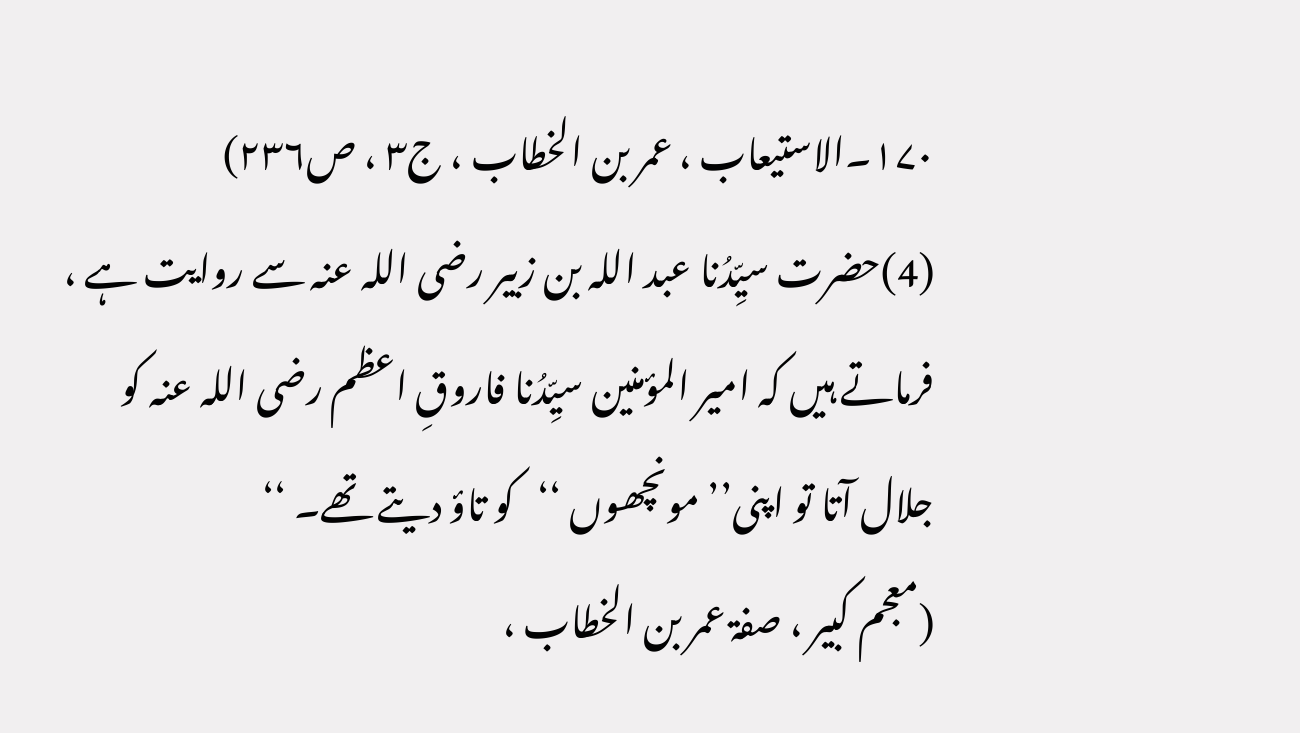۱۷۰۔الاستیعاب ، عمر بن الخطاب ، ج۳ ، ص۲۳۶)
(4)حضرت سیِّدُنا عبد اللہ بن زبیر رضی اللہ عنہ سے روایت ہے ، فرماتے ہیں کہ امیر المؤمنین سیِّدُنا فاروقِ اعظم رضی اللہ عنہ کو جلال آتا تو اپنی’’ مونچھوں ‘‘کو تاؤ دیتے تھے۔ ‘‘
(معجم کبیر ، صفۃ عمر بن الخطاب ،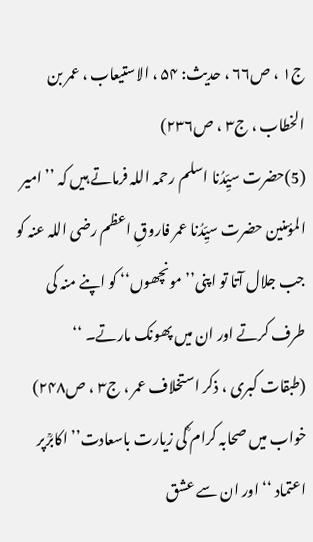ج۱ ، ص۶۶ ، حدیث: ۵۴ ، الاستیعاب ، عمر بن الخطاب ، ج۳ ، ص۲۳۶)
(5)حضرت سیِّدُنا اسلم رحمہ اللہ فرماتے ہیں کہ ’’ امیر المؤمنین حضرت سیِّدُنا عمر فاروقِ اعظم رضی اللہ عنہ کو جب جلال آتا تو اپنی’’ مونچھوں‘‘ کو اپنے منہ کی طرف کرتے اور ان میں پھونک مارتے۔ ‘‘
(طبقات کبری ، ذکر استخلاف عمر ، ج۳ ، ص۲۴۸)
خواب میں صحابہ کرام ؓکی زیارت باسعادت’’ اکابرؒپر اعتماد ‘‘اور ان سے عشق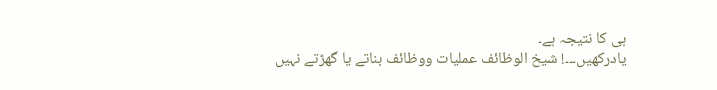ہی کا نتیجہ ہے۔
یادرکھیں۔۔۔! شیخ الوظائف عملیات ووظائف بناتے یا گھڑتے نہیں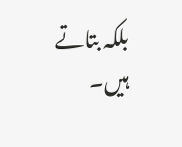بلکہ بتاتے ہیں۔